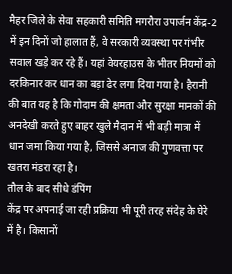मैहर जिले के सेवा सहकारी समिति मगरौरा उपार्जन केंद्र-2 में इन दिनों जो हालात हैं, वे सरकारी व्यवस्था पर गंभीर सवाल खड़े कर रहे हैं। यहां वेयरहाउस के भीतर नियमों को दरकिनार कर धान का बड़ा ढेर लगा दिया गया है। हैरानी की बात यह है कि गोदाम की क्षमता और सुरक्षा मानकों की अनदेखी करते हुए बाहर खुले मैदान में भी बड़ी मात्रा में धान जमा किया गया है, जिससे अनाज की गुणवत्ता पर खतरा मंडरा रहा है।
तौल के बाद सीधे डंपिंग
केंद्र पर अपनाई जा रही प्रक्रिया भी पूरी तरह संदेह के घेरे में है। किसानों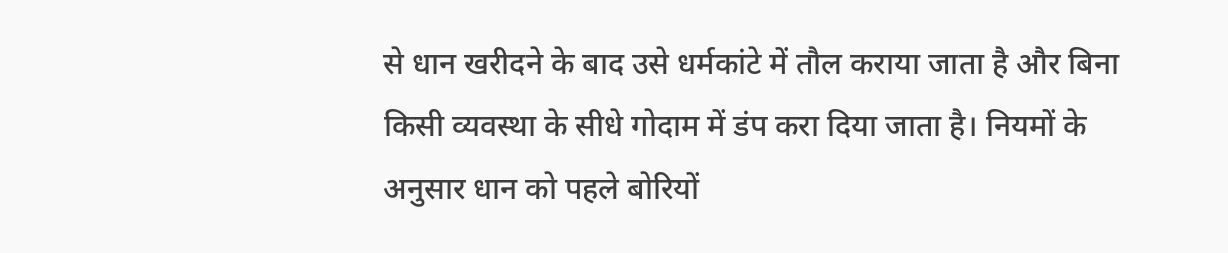से धान खरीदने के बाद उसे धर्मकांटे में तौल कराया जाता है और बिना किसी व्यवस्था के सीधे गोदाम में डंप करा दिया जाता है। नियमों के अनुसार धान को पहले बोरियों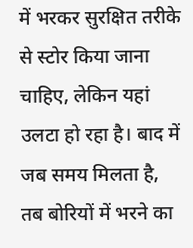में भरकर सुरक्षित तरीके से स्टोर किया जाना चाहिए, लेकिन यहां उलटा हो रहा है। बाद में जब समय मिलता है, तब बोरियों में भरने का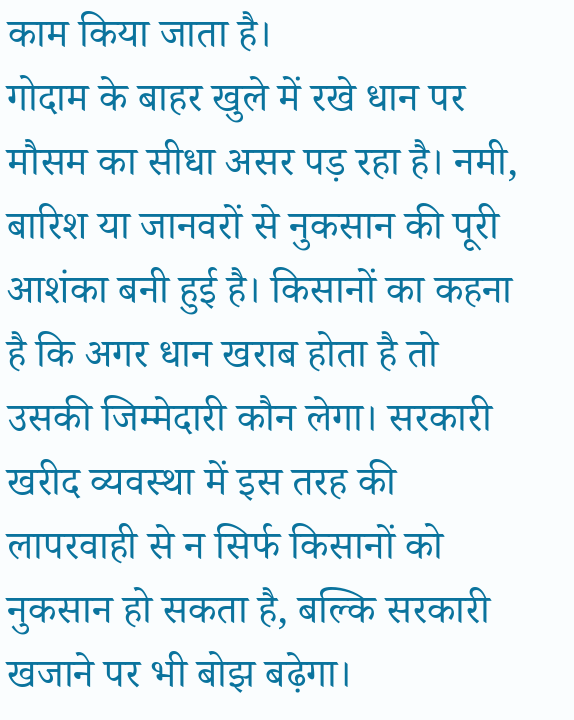काम किया जाता है।
गोदाम के बाहर खुले में रखे धान पर मौसम का सीधा असर पड़ रहा है। नमी, बारिश या जानवरों से नुकसान की पूरी आशंका बनी हुई है। किसानों का कहना है कि अगर धान खराब होता है तो उसकी जिम्मेदारी कौन लेगा। सरकारी खरीद व्यवस्था में इस तरह की लापरवाही से न सिर्फ किसानों को नुकसान हो सकता है, बल्कि सरकारी खजाने पर भी बोझ बढ़ेगा।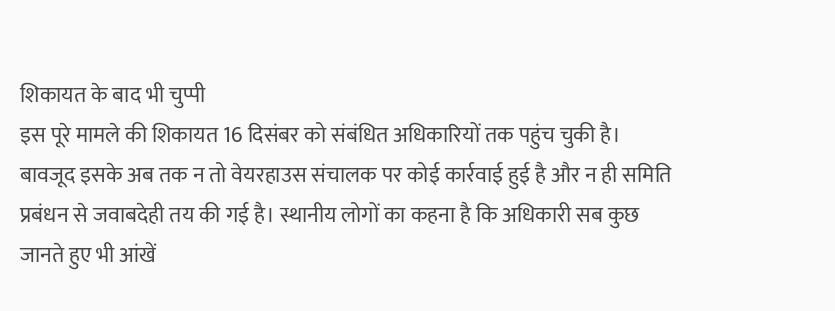शिकायत के बाद भी चुप्पी
इस पूरे मामले की शिकायत 16 दिसंबर को संबंधित अधिकारियों तक पहुंच चुकी है। बावजूद इसके अब तक न तो वेयरहाउस संचालक पर कोई कार्रवाई हुई है और न ही समिति प्रबंधन से जवाबदेही तय की गई है। स्थानीय लोगों का कहना है कि अधिकारी सब कुछ जानते हुए भी आंखें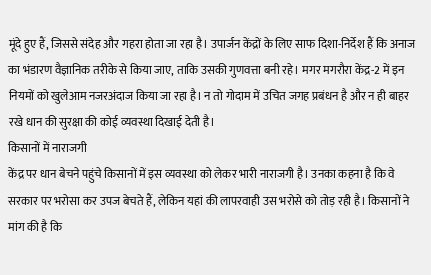मूंदे हुए हैं, जिससे संदेह और गहरा होता जा रहा है। उपार्जन केंद्रों के लिए साफ दिशा-निर्देश हैं कि अनाज का भंडारण वैज्ञानिक तरीके से किया जाए, ताकि उसकी गुणवत्ता बनी रहे। मगर मगरौरा केंद्र-2 में इन नियमों को खुलेआम नजरअंदाज किया जा रहा है। न तो गोदाम में उचित जगह प्रबंधन है और न ही बाहर रखे धान की सुरक्षा की कोई व्यवस्था दिखाई देती है।
किसानों में नाराजगी
केंद्र पर धान बेचने पहुंचे किसानों में इस व्यवस्था को लेकर भारी नाराजगी है। उनका कहना है कि वे सरकार पर भरोसा कर उपज बेचते हैं, लेकिन यहां की लापरवाही उस भरोसे को तोड़ रही है। किसानों ने मांग की है कि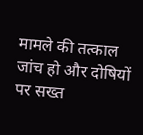मामले की तत्काल जांच हो और दोषियों पर सख्त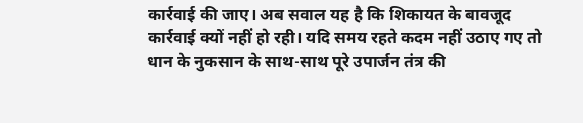कार्रवाई की जाए। अब सवाल यह है कि शिकायत के बावजूद कार्रवाई क्यों नहीं हो रही। यदि समय रहते कदम नहीं उठाए गए तो धान के नुकसान के साथ-साथ पूरे उपार्जन तंत्र की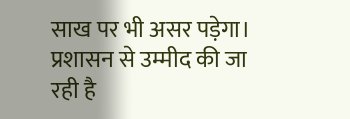साख पर भी असर पड़ेगा। प्रशासन से उम्मीद की जा रही है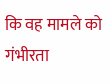कि वह मामले को गंभीरता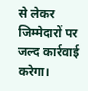से लेकर जिम्मेदारों पर जल्द कार्रवाई करेगा।